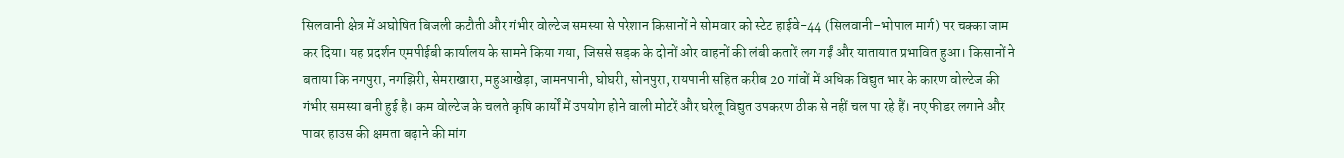सिलवानी क्षेत्र में अघोषित बिजली कटौती और गंभीर वोल्टेज समस्या से परेशान किसानों ने सोमवार को स्टेट हाईवे-44 (सिलवानी–भोपाल मार्ग) पर चक्का जाम कर दिया। यह प्रदर्शन एमपीईबी कार्यालय के सामने किया गया, जिससे सड़क के दोनों ओर वाहनों की लंबी कतारें लग गईं और यातायात प्रभावित हुआ। किसानों ने बताया कि नगपुरा, नगझिरी, सेमराखारा, महुआखेड़ा, जामनपानी, घोघरी, सोनपुरा, रायपानी सहित करीब 20 गांवों में अधिक विद्युत भार के कारण वोल्टेज की गंभीर समस्या बनी हुई है। कम वोल्टेज के चलते कृषि कार्यों में उपयोग होने वाली मोटरें और घरेलू विद्युत उपकरण ठीक से नहीं चल पा रहे हैं। नए फीडर लगाने और पावर हाउस की क्षमता बढ़ाने की मांग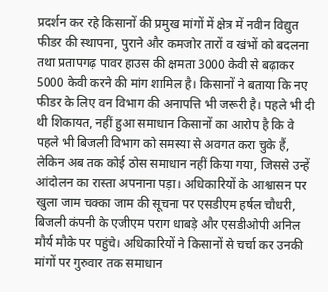प्रदर्शन कर रहे किसानों की प्रमुख मांगों में क्षेत्र में नवीन विद्युत फीडर की स्थापना, पुराने और कमजोर तारों व खंभों को बदलना तथा प्रतापगढ़ पावर हाउस की क्षमता 3000 केवी से बढ़ाकर 5000 केवी करने की मांग शामिल है। किसानों ने बताया कि नए फीडर के लिए वन विभाग की अनापत्ति भी जरूरी है। पहले भी दी थी शिकायत, नहीं हुआ समाधान किसानों का आरोप है कि वे पहले भी बिजली विभाग को समस्या से अवगत करा चुके हैं, लेकिन अब तक कोई ठोस समाधान नहीं किया गया, जिससे उन्हें आंदोलन का रास्ता अपनाना पड़ा। अधिकारियों के आश्वासन पर खुला जाम चक्का जाम की सूचना पर एसडीएम हर्षल चौधरी, बिजली कंपनी के एजीएम पराग धाबड़े और एसडीओपी अनिल मौर्य मौके पर पहुंचे। अधिकारियों ने किसानों से चर्चा कर उनकी मांगों पर गुरुवार तक समाधान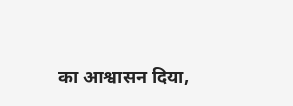का आश्वासन दिया,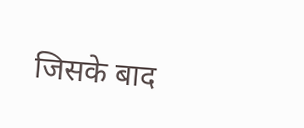जिसके बाद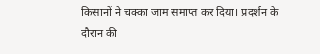किसानों ने चक्का जाम समाप्त कर दिया। प्रदर्शन के दौरान की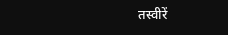तस्वीरें